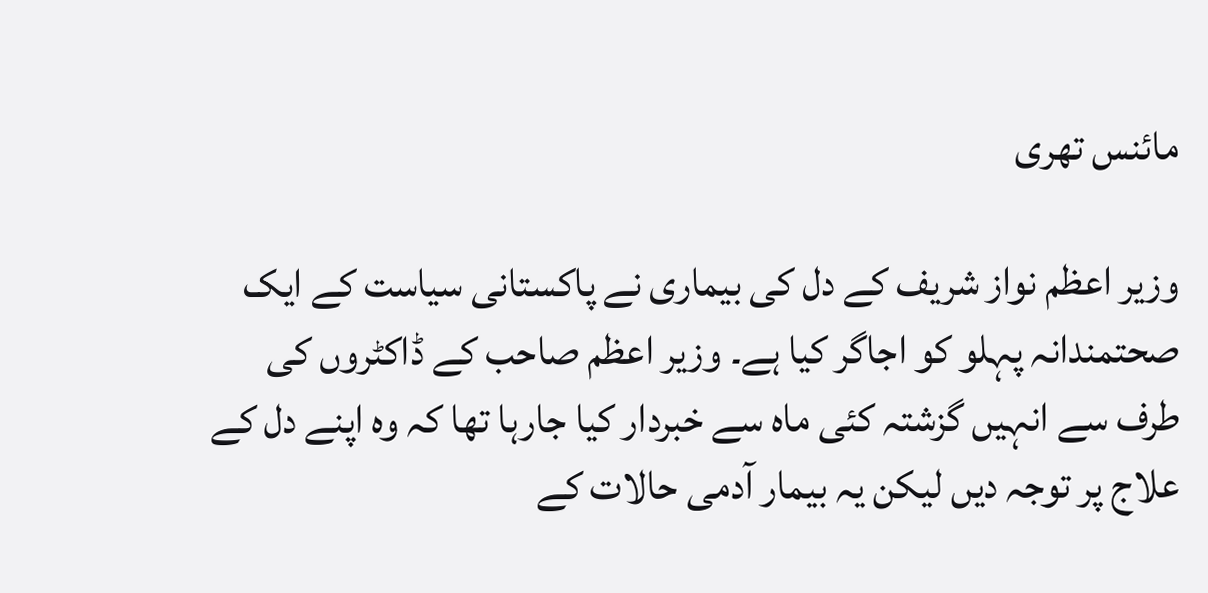مائنس تھری

وزیر اعظم نواز شریف کے دل کی بیماری نے پاکستانی سیاست کے ایک صحتمندانہ پہلو کو اجاگر کیا ہے۔ وزیر اعظم صاحب کے ڈاکٹروں کی طرف سے انہیں گزشتہ کئی ماہ سے خبردار کیا جارہا تھا کہ وہ اپنے دل کے علاج پر توجہ دیں لیکن یہ بیمار آدمی حالات کے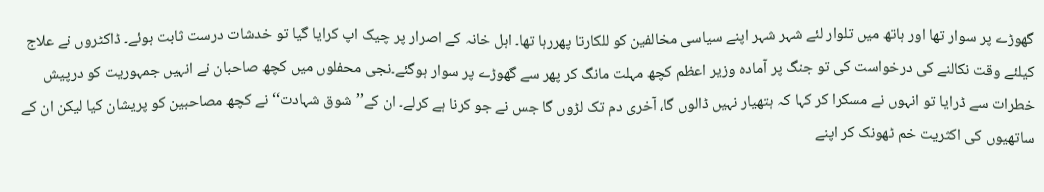گھوڑے پر سوار تھا اور ہاتھ میں تلوار لئے شہر شہر اپنے سیاسی مخالفین کو للکارتا پھررہا تھا۔ اہل خانہ کے اصرار پر چیک اپ کرایا گیا تو خدشات درست ثابت ہوئے۔ ڈاکٹروں نے علاج کیلئے وقت نکالنے کی درخواست کی تو جنگ پر آمادہ وزیر اعظم کچھ مہلت مانگ کر پھر سے گھوڑے پر سوار ہوگئے۔نجی محفلوں میں کچھ صاحبان نے انہیں جمہوریت کو درپیش خطرات سے ڈرایا تو انہوں نے مسکرا کر کہا کہ ہتھیار نہیں ڈالوں گا، آخری دم تک لڑوں گا جس نے جو کرنا ہے کرلے۔ ان کے’’شوق شہادت‘‘ نے کچھ مصاحبین کو پریشان کیا لیکن ان کے ساتھیوں کی اکثریت خم ٹھونک کر اپنے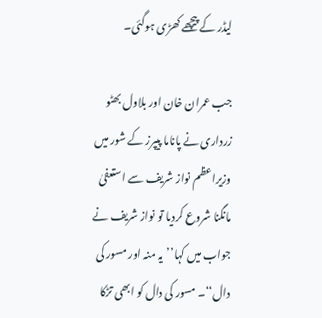لیڈر کے پیچھے کھڑی ہوگئی۔

جب عمران خان اور بلاول بھٹو زرداری نے پاناما پیپرز کے شور میں وزیراعظم نواز شریف سے استعفیٰ مانگنا شروع کردیا تو نواز شریف نے جواب میں کہا’’یہ منہ اور مسور کی دال‘‘۔ مسور کی دال کو ابھی تڑکا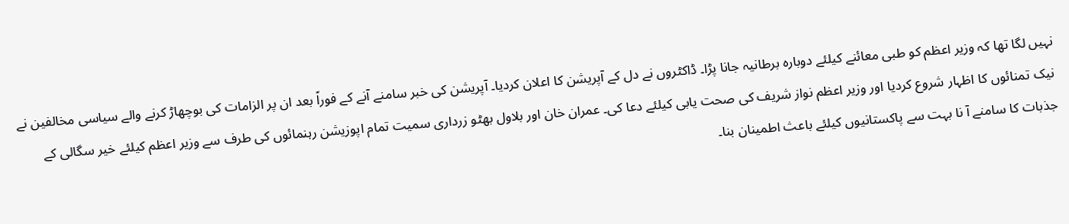نہیں لگا تھا کہ وزیر اعظم کو طبی معائنے کیلئے دوبارہ برطانیہ جانا پڑا۔ ڈاکٹروں نے دل کے آپریشن کا اعلان کردیا۔ آپریشن کی خبر سامنے آنے کے فوراً بعد ان پر الزامات کی بوچھاڑ کرنے والے سیاسی مخالفین نے نیک تمنائوں کا اظہار شروع کردیا اور وزیر اعظم نواز شریف کی صحت یابی کیلئے دعا کی۔ عمران خان اور بلاول بھٹو زرداری سمیت تمام اپوزیشن رہنمائوں کی طرف سے وزیر اعظم کیلئے خیر سگالی کے جذبات کا سامنے آ نا بہت سے پاکستانیوں کیلئے باعث اطمینان بنا۔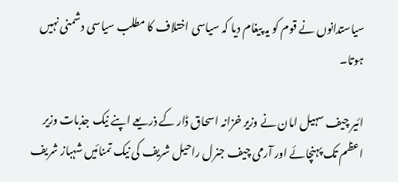سیاستدانوں نے قوم کو یہ پیغام دیا کہ سیاسی اختلاف کا مطلب سیاسی دشمنی نہیں ہوتا۔

ائیر چیف سہیل امان نے وزیر خزانہ اسحاق ڈار کے ذریعے اپنے نیک جذبات وزیر اعظم تک پہنچائے اور آرمی چیف جنرل راحیل شریف کی نیک تمنائیں شہباز شریف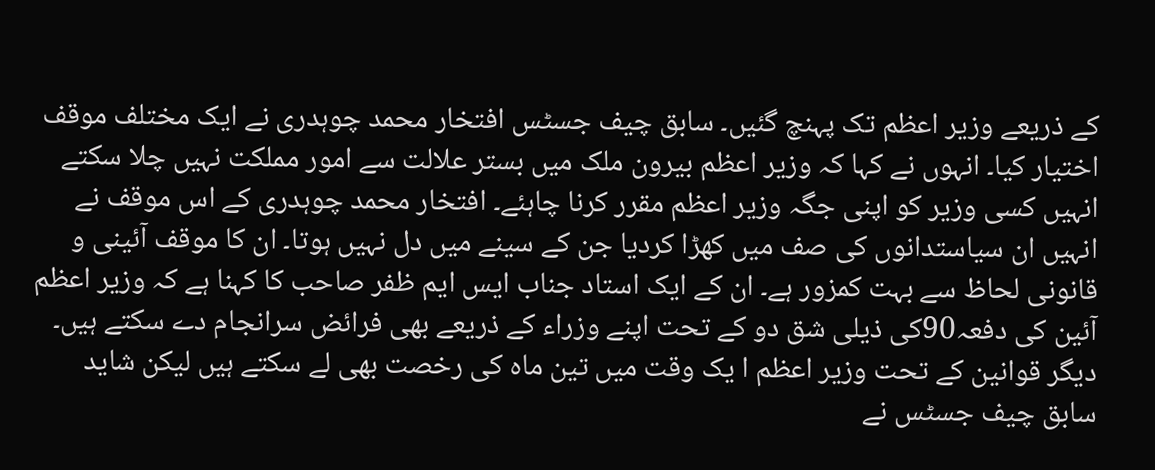کے ذریعے وزیر اعظم تک پہنچ گئیں۔ سابق چیف جسٹس افتخار محمد چوہدری نے ایک مختلف موقف اختیار کیا۔ انہوں نے کہا کہ وزیر اعظم بیرون ملک میں بستر علالت سے امور مملکت نہیں چلا سکتے انہیں کسی وزیر کو اپنی جگہ وزیر اعظم مقرر کرنا چاہئے۔ افتخار محمد چوہدری کے اس موقف نے انہیں ان سیاستدانوں کی صف میں کھڑا کردیا جن کے سینے میں دل نہیں ہوتا۔ ان کا موقف آئینی و قانونی لحاظ سے بہت کمزور ہے۔ ان کے ایک استاد جناب ایس ایم ظفر صاحب کا کہنا ہے کہ وزیر اعظم آئین کی دفعہ90کی ذیلی شق دو کے تحت اپنے وزراء کے ذریعے بھی فرائض سرانجام دے سکتے ہیں۔ دیگر قوانین کے تحت وزیر اعظم ا یک وقت میں تین ماہ کی رخصت بھی لے سکتے ہیں لیکن شاید سابق چیف جسٹس نے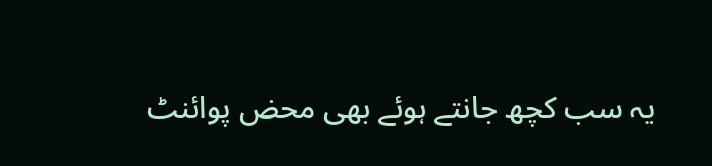یہ سب کچھ جانتے ہوئے بھی محض پوائنٹ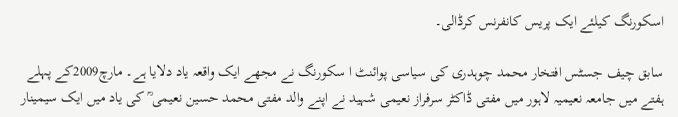اسکورنگ کیلئے ایک پریس کانفرنس کرڈالی۔

سابق چیف جسٹس افتخار محمد چوہدری کی سیاسی پوائنٹ ا سکورنگ نے مجھے ایک واقعہ یاد دلایا ہے۔ مارچ2009کے پہلے ہفتے میں جامعہ نعیمیہ لاہور میں مفتی ڈاکٹر سرفراز نعیمی شہید نے اپنے والد مفتی محمد حسین نعیمی ؒ کی یاد میں ایک سیمینار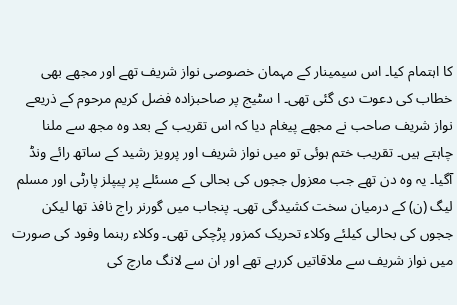کا اہتمام کیا۔ اس سیمینار کے مہمان خصوصی نواز شریف تھے اور مجھے بھی خطاب کی دعوت دی گئی تھی۔ ا سٹیج پر صاحبزادہ فضل کریم مرحوم کے ذریعے نواز شریف صاحب نے مجھے پیغام دیا کہ اس تقریب کے بعد وہ مجھ سے ملنا چاہتے ہیں۔ تقریب ختم ہوئی تو میں نواز شریف اور پرویز رشید کے ساتھ رائے ونڈ آگیا۔ یہ وہ دن تھے جب معزول ججوں کی بحالی کے مسئلے پر پیپلز پارٹی اور مسلم لیگ (ن) کے درمیان سخت کشیدگی تھی۔ پنجاب میں گورنر راج نافذ تھا لیکن ججوں کی بحالی کیلئے وکلاء تحریک کمزور پڑچکی تھی۔ وکلاء رہنما وفود کی صورت میں نواز شریف سے ملاقاتیں کررہے تھے اور ان سے لانگ مارچ کی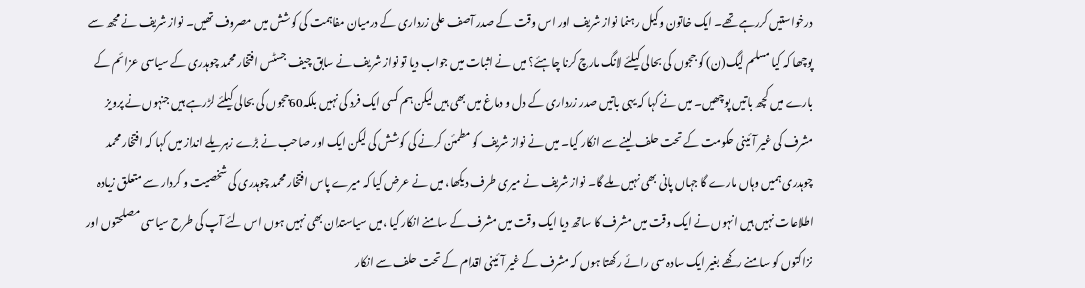درخواستیں کررہے تھے۔ ایک خاتون وکیل رہنما نواز شریف اور اس وقت کے صدر آصف علی زرداری کے درمیان مفاہمت کی کوشش میں مصروف تھیں۔ نواز شریف نے مجھ سے پوچھا کہ کیا مسلم لیگ(ن) کو ججوں کی بحالی کیلئے لانگ مارچ کرنا چاہئے؟ میں نے اثبات میں جواب دیا تو نواز شریف نے سابق چیف جسٹس افتخار محمد چوہدری کے سیاسی عزائم کے بارے میں کچھ باتیں پوچھیں۔ میں نے کہا کہ یہی باتیں صدر زرداری کے دل و دماغ میں بھی ہیں لیکن ہم کسی ایک فرد کی نہیں بلکہ60ججوں کی بحالی کیلئے لڑرہے ہیں جنہوں نے پرویز مشرف کی غیر آئینی حکومت کے تحت حلف لینے سے انکار کیا۔ میں نے نواز شریف کو مطمئن کرنے کی کوشش کی لیکن ایک اور صاحب نے بڑے زہریلے انداز میں کہا کہ افتخار محمد چوہدری ہمیں وہاں مارے گا جہاں پانی بھی نہیں ملے گا۔ نواز شریف نے میری طرف دیکھا، میں نے عرض کیا کہ میرے پاس افتخار محمد چوہدری کی شخصیت و کردار سے متعلق زیادہ اطلاعات نہیں ہیں انہوں نے ایک وقت میں مشرف کا ساتھ دیا ایک وقت میں مشرف کے سامنے انکار کیا ،میں سیاستدان بھی نہیں ہوں اس لئے آپ کی طرح سیاسی مصلحتوں اور نزاکتوں کو سامنے رکھے بغیر ایک سادہ سی رائے رکھتا ہوں کہ مشرف کے غیر آئینی اقدام کے تحت حلف سے انکار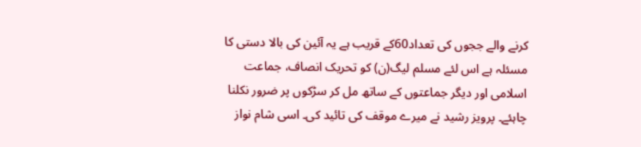کرنے والے ججوں کی تعداد60کے قریب ہے یہ آئین کی بالا دستی کا مسئلہ ہے اس لئے مسلم لیگ(ن) کو تحریک انصاف، جماعت اسلامی اور دیگر جماعتوں کے ساتھ مل کر سڑکوں پر ضرور نکلنا چاہئے۔ پرویز رشید نے میرے موقف کی تائید کی۔ اسی شام نواز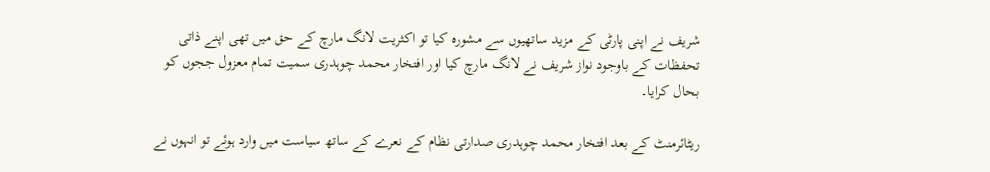شریف نے اپنی پارٹی کے مزید ساتھیوں سے مشورہ کیا تو اکثریت لانگ مارچ کے حق میں تھی اپنے ذاتی تحفظات کے باوجود نواز شریف نے لانگ مارچ کیا اور افتخار محمد چوہدری سمیت تمام معزول ججوں کو بحال کرایا۔

ریٹائرمنٹ کے بعد افتخار محمد چوہدری صدارتی نظام کے نعرے کے ساتھ سیاست میں وارد ہوئے تو انہوں نے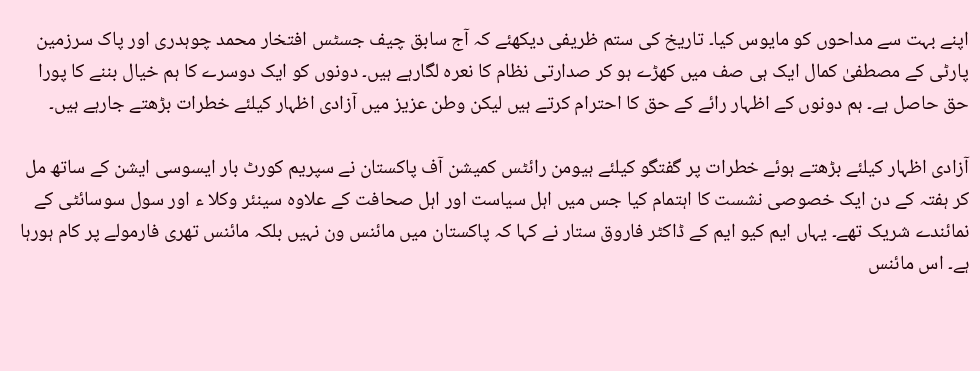اپنے بہت سے مداحوں کو مایوس کیا۔ تاریخ کی ستم ظریفی دیکھئے کہ آج سابق چیف جسٹس افتخار محمد چوہدری اور پاک سرزمین پارٹی کے مصطفیٰ کمال ایک ہی صف میں کھڑے ہو کر صدارتی نظام کا نعرہ لگارہے ہیں۔ دونوں کو ایک دوسرے کا ہم خیال بننے کا پورا حق حاصل ہے۔ ہم دونوں کے اظہار رائے کے حق کا احترام کرتے ہیں لیکن وطن عزیز میں آزادی اظہار کیلئے خطرات بڑھتے جارہے ہیں۔

آزادی اظہار کیلئے بڑھتے ہوئے خطرات پر گفتگو کیلئے ہیومن رائٹس کمیشن آف پاکستان نے سپریم کورٹ بار ایسوسی ایشن کے ساتھ مل کر ہفتہ کے دن ایک خصوصی نشست کا اہتمام کیا جس میں اہل سیاست اور اہل صحافت کے علاوہ سینئر وکلا ء اور سول سوسائٹی کے نمائندے شریک تھے۔ یہاں ایم کیو ایم کے ڈاکٹر فاروق ستار نے کہا کہ پاکستان میں مائنس ون نہیں بلکہ مائنس تھری فارمولے پر کام ہورہا ہے۔ اس مائنس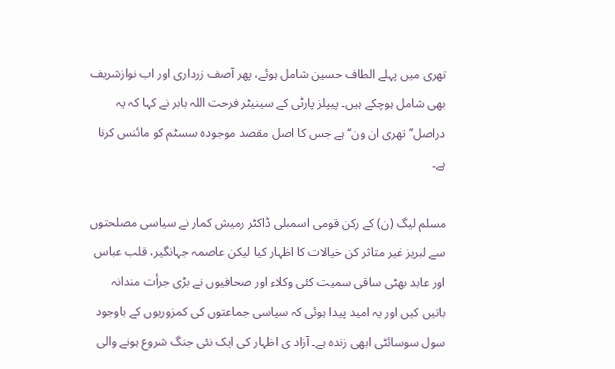تھری میں پہلے الطاف حسین شامل ہوئے، پھر آصف زرداری اور اب نوازشریف بھی شامل ہوچکے ہیں۔ پیپلز پارٹی کے سینیٹر فرحت اللہ بابر نے کہا کہ یہ دراصل’’تھری ان ون‘‘ ہے جس کا اصل مقصد موجودہ سسٹم کو مائنس کرنا ہے۔

مسلم لیگ (ن) کے رکن قومی اسمبلی ڈاکٹر رمیش کمار نے سیاسی مصلحتوں سے لبریز غیر متاثر کن خیالات کا اظہار کیا لیکن عاصمہ جہانگیر، قلب عباس اور عابد بھٹی ساقی سمیت کئی وکلاء اور صحافیوں نے بڑی جرأت مندانہ باتیں کیں اور یہ امید پیدا ہوئی کہ سیاسی جماعتوں کی کمزوریوں کے باوجود سول سوسائٹی ابھی زندہ ہے۔ آزاد ی اظہار کی ایک نئی جنگ شروع ہونے والی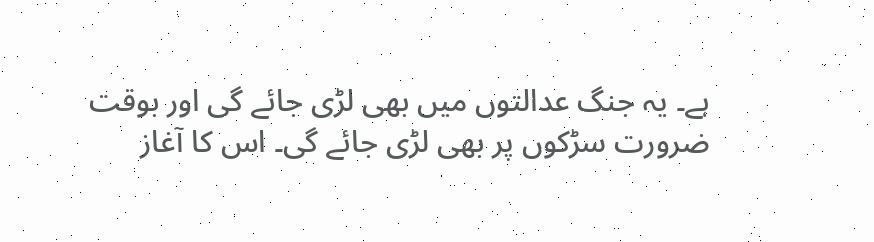ہے۔ یہ جنگ عدالتوں میں بھی لڑی جائے گی اور بوقت ضرورت سڑکوں پر بھی لڑی جائے گی۔ اس کا آغاز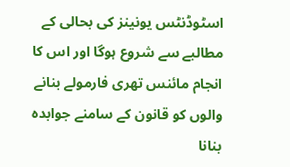اسٹوڈنٹس یونینز کی بحالی کے مطالبے سے شروع ہوگا اور اس کا انجام مائنس تھری فارمولے بنانے والوں کو قانون کے سامنے جوابدہ بنانا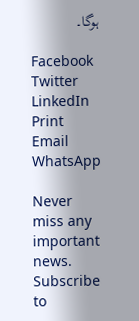ہوگا۔

Facebook
Twitter
LinkedIn
Print
Email
WhatsApp

Never miss any important news. Subscribe to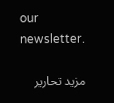our newsletter.

مزید تحاریر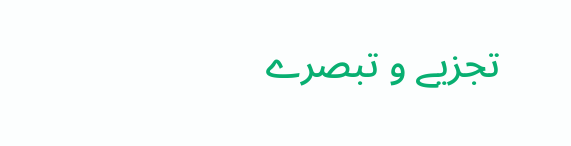تجزیے و تبصرے